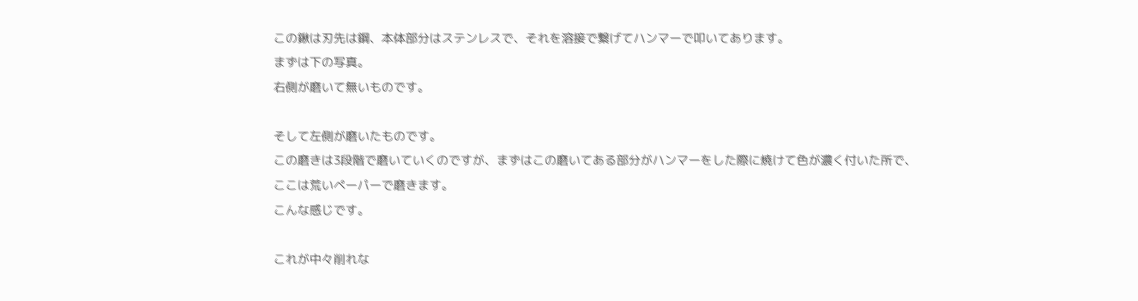この鍬は刃先は鋼、本体部分はステンレスで、それを溶接で繋げてハンマーで叩いてあります。
まずは下の写真。
右側が磨いて無いものです。

そして左側が磨いたものです。
この磨きは3段階で磨いていくのですが、まずはこの磨いてある部分がハンマーをした際に焼けて色が濃く付いた所で、
ここは荒いペーパーで磨きます。
こんな感じです。

これが中々削れな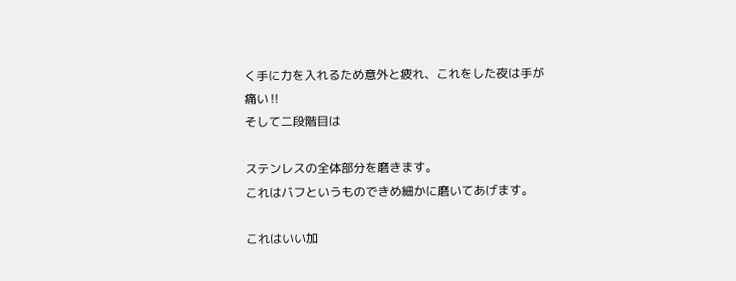く手に力を入れるため意外と疲れ、これをした夜は手が痛い‼
そして二段階目は

ステンレスの全体部分を磨きます。
これはバフというものできめ細かに磨いてあげます。

これはいい加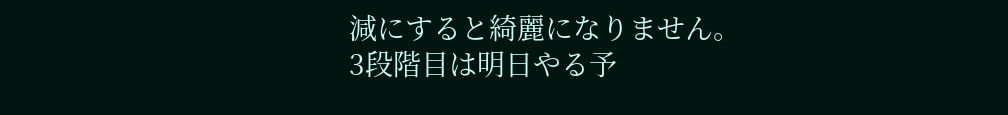減にすると綺麗になりません。
3段階目は明日やる予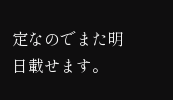定なのでまた明日載せます。